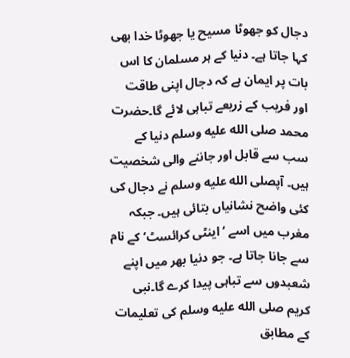دجال کو جھوٹا مسیح یا جھوٹا خدا بھی کہا جاتا ہے۔ دنیا کے ہر مسلمان کا اس بات پر ایمان ہے کہ دجال اپنی طاقت اور فریب کے زریعے تباہی لائے گا۔حضرت محمد صلى الله عليه وسلم دنیا کے سب سے قابل اور جاننے والی شخصیت ہیں۔ آپصلى الله عليه وسلم نے دجال کی کئی واضح نشانیاں بتائی ہیں۔ جبکہ مغرب میں اسے ‘اینٹی کرائسٹ’ کے نام سے جانا جاتا ہے۔ جو دنیا بھر میں اپنے شعبدوں سے تباہی پیدا کرے گا۔نبی کریم صلى الله عليه وسلم کی تعلیمات کے مطابق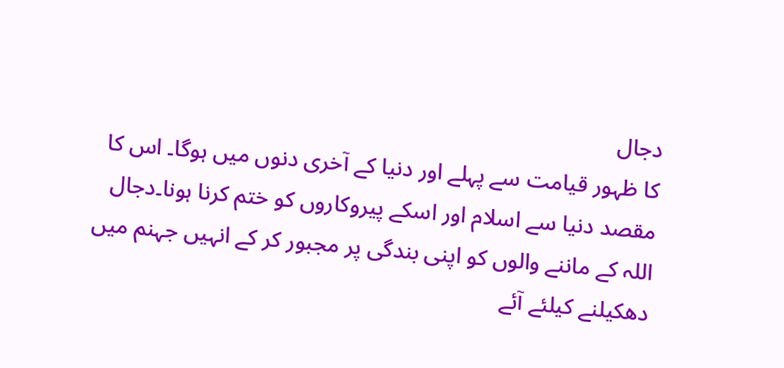دجال
کا ظہور قیامت سے پہلے اور دنیا کے آخری دنوں میں ہوگا۔ اس کا مقصد دنیا سے اسلام اور اسکے پیروکاروں کو ختم کرنا ہونا۔دجال اللہ کے ماننے والوں کو اپنی بندگی پر مجبور کر کے انہیں جہنم میں دھکیلنے کیلئے آئے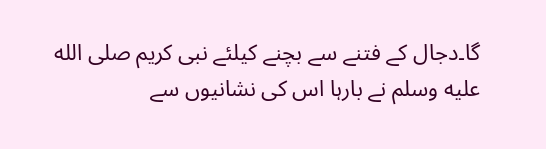گا۔دجال کے فتنے سے بچنے کیلئے نبی کریم صلى الله عليه وسلم نے بارہا اس کی نشانیوں سے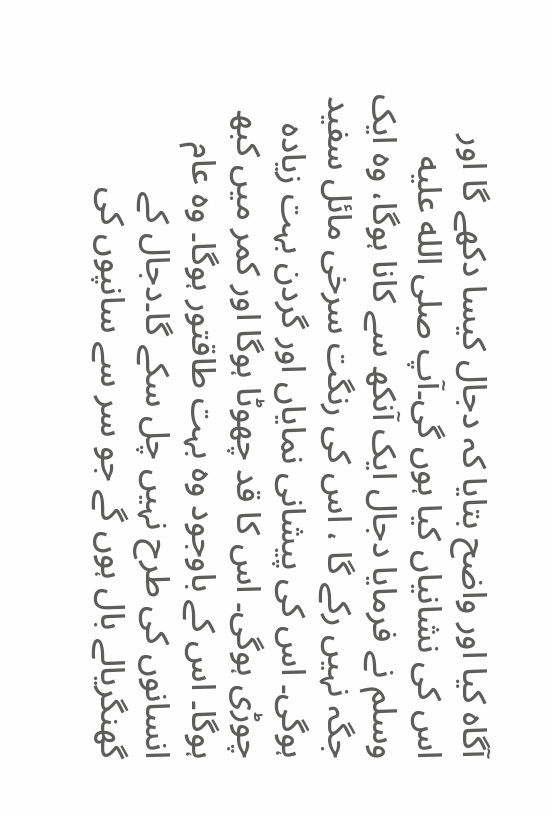آگاہ کیا اور واضح بتایا کہ دجال کیسا دکھے گا اور اس کی نشانیاں کیا ہوں گی۔آپ صلى الله عليه وسلم نے فرمایا دجال ایک آنکھ سے کانا ہوگا، وہ ایک جگہ نہیں رکے گا ، اس کی رنگت سرخی مائل سفید ہوگی۔ اس کی پیشانی نمایاں اور گردن بہت زیادہ چوڑی ہوگی۔ اس کا قد چھوٹا ہوگا اور کمر میں کبھ ہوگا۔ اس کے باوجود وہ بہت طاقتور ہوگا۔ وہ عام انسانوں کی طرح نہیں چل سکے گا۔دجال کے گھنگریالے بال ہوں گے جو سر سے سانپوں کی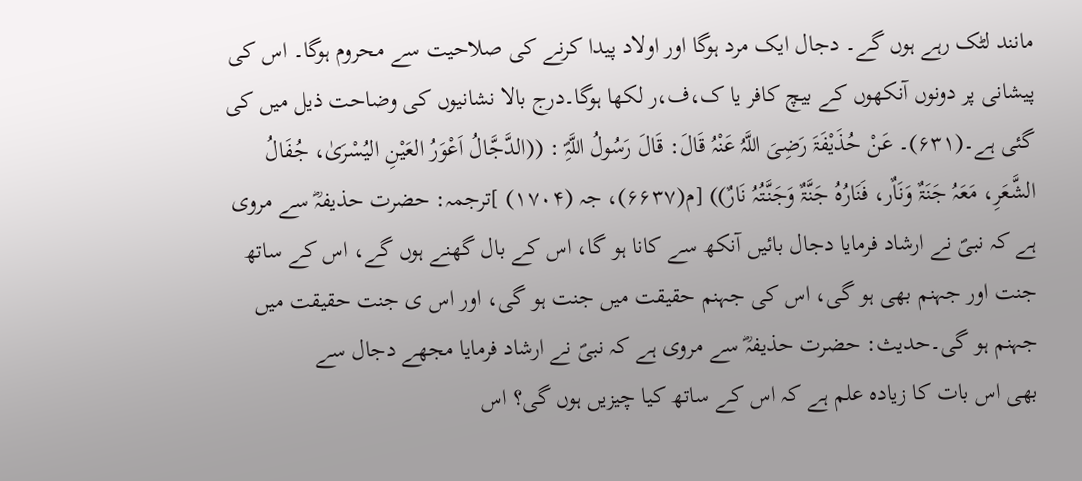مانند لٹک رہے ہوں گے۔ دجال ایک مرد ہوگا اور اولاد پیدا کرنے کی صلاحیت سے محروم ہوگا۔ اس کی پیشانی پر دونوں آنکھوں کے بیچ کافر یا ک،ف،ر لکھا ہوگا۔درج بالا نشانیوں کی وضاحت ذیل میں کی گئی ہے۔(۶۳۱)۔ عَنْ حُذَیْفَۃَ رَضِیَ اللَّہُ عَنْہُ قَالَ: قَالَ رَسُولُ اللَّہِؐ : ((الدَّجَّالُ اَعْوَرُ العَیْنِ الیُسْرَیٰ، جُفَالُ الشَّعَرِ، مَعَہُ جَنَۃٌ وَنَاٌر، فَنَارُہُ جَنَّۃٌ وَجَنَّتُہُ نَارٌ)) [م(۶۶۳۷)، جہ (۱۷۰۴) ]ترجمہ: حضرت حذیفہؓ سے مروی ہے کہ نبیؐ نے ارشاد فرمایا دجال بائیں آنکھ سے کانا ہو گا، اس کے بال گھنے ہوں گے، اس کے ساتھ جنت اور جہنم بھی ہو گی، اس کی جہنم حقیقت میں جنت ہو گی، اور اس ی جنت حقیقت میں جہنم ہو گی۔حدیث: حضرت حذیفہؓ سے مروی ہے کہ نبیؐ نے ارشاد فرمایا مجھے دجال سے
بھی اس بات کا زیادہ علم ہے کہ اس کے ساتھ کیا چیزیں ہوں گی؟ اس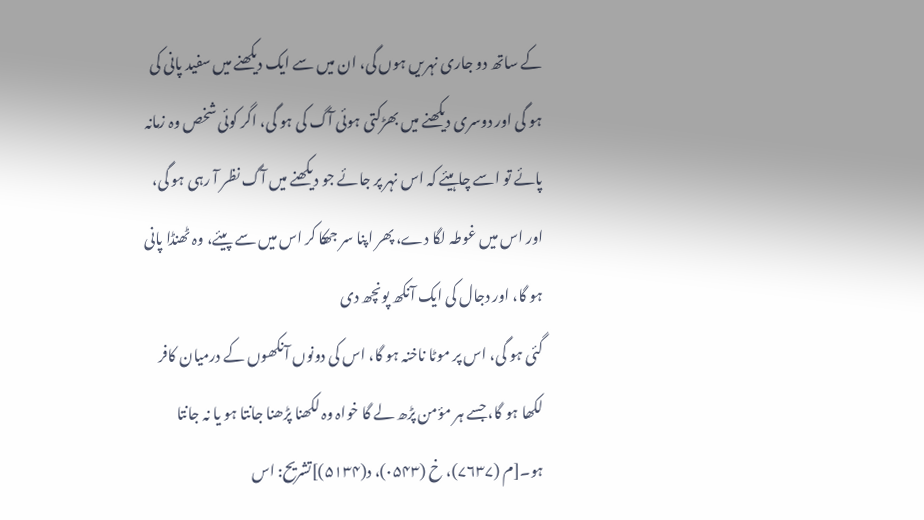کے ساتھ دو جاری نہریں ہوں گی، ان میں سے ایک دیکھنے میں سفید پانی کی ہو گی اور دوسری دیکھنے میں بھڑکتی ہوئی آگ کی ہو گی، اگر کوئی شخص وہ زمانہ پائے تو اسے چاہیئے کہ اس نہر پر جائے جو دیکھنے میں آگ نظر آ رہی ہو گی، اور اس میں غوطہ لگا دے، پھر اپنا سر جھکا کر اس میں سے پیئے، وہ ٹھنڈا پانی ہو گا، اور دجال کی ایک آنکھ پونچھ دی
گئی ہو گی، اس پر موٹا ناخنہ ہو گا، اس کی دونوں آنکھوں کے درمیان کافر لکھا ہو گا، جسے ہر مؤمن پڑھ لے گا خواہ وہ لکھنا پڑھنا جانتا ہو یا نہ جانتا ہو۔[م (۷۶۳۷)، خ (۰۵۴۳)، د(۵۱۳۴)]تشریح: اس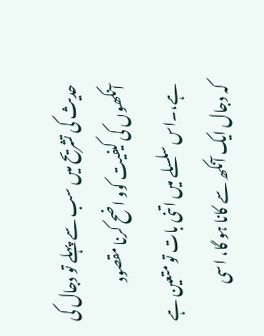حدیث کی تشریح میں سب سے پہلے تو دجال کی آنکھوں کی کیفیت کوو اضح کرنا مقصود ہے،۔اس سلسلے میں اتنی بات تو متعین ہے کہ دجال ایک آنکھ سے کانا ہو گا، اسی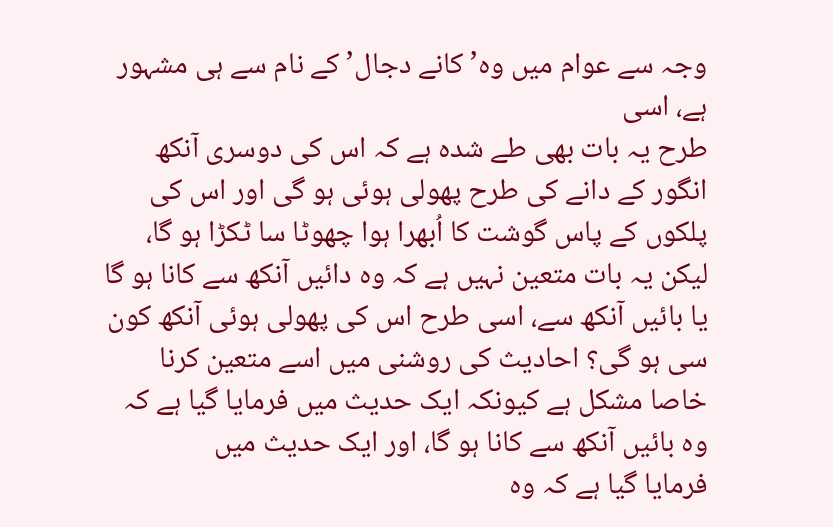وجہ سے عوام میں وہ’کانے دجال’ کے نام سے ہی مشہور ہے، اسی
طرح یہ بات بھی طے شدہ ہے کہ اس کی دوسری آنکھ انگور کے دانے کی طرح پھولی ہوئی ہو گی اور اس کی پلکوں کے پاس گوشت کا اُبھرا ہوا چھوٹا سا ٹکڑا ہو گا، لیکن یہ بات متعین نہیں ہے کہ وہ دائیں آنکھ سے کانا ہو گا یا بائیں آنکھ سے، اسی طرح اس کی پھولی ہوئی آنکھ کون سی ہو گی؟ احادیث کی روشنی میں اسے متعین کرنا خاصا مشکل ہے کیونکہ ایک حدیث میں فرمایا گیا ہے کہ وہ بائیں آنکھ سے کانا ہو گا، اور ایک حدیث میں
فرمایا گیا ہے کہ وہ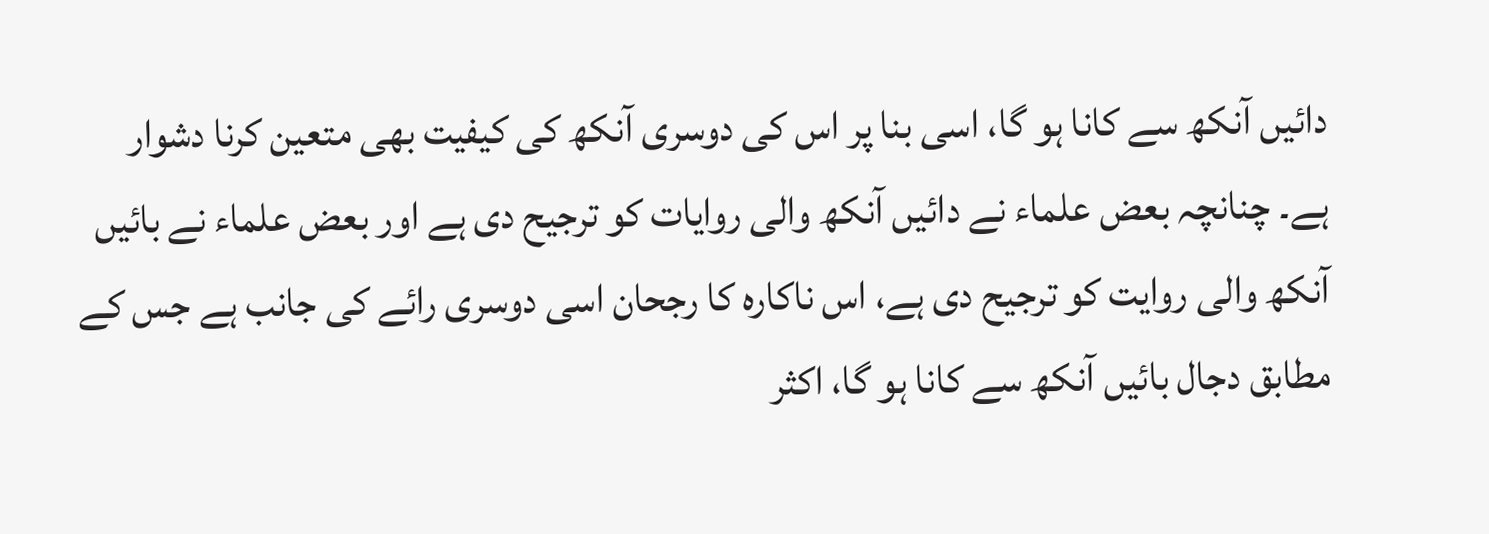دائیں آنکھ سے کانا ہو گا، اسی بنا پر اس کی دوسری آنکھ کی کیفیت بھی متعین کرنا دشوار ہے۔ چنانچہ بعض علماء نے دائیں آنکھ والی روایات کو ترجیح دی ہے اور بعض علماء نے بائیں آنکھ والی روایت کو ترجیح دی ہے، اس ناکارہ کا رجحان اسی دوسری رائے کی جانب ہے جس کے مطابق دجال بائیں آنکھ سے کانا ہو گا، اکثر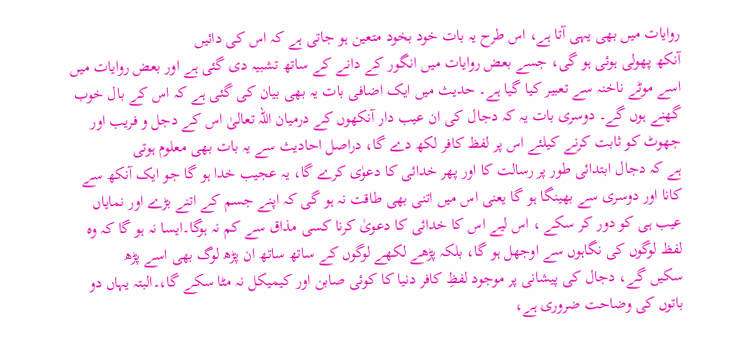روایات میں بھی یہی آتا ہے، اس طرح یہ بات خود بخود متعین ہو جاتی ہے کہ اس کی دائیں
آنکھ پھولی ہوئی ہو گی، جسے بعض روایات میں انگور کے دانے کے ساتھ تشبیہ دی گئی ہے اور بعض روایات میں اسے موٹے ناخنہ سے تعبیر کیا گیا ہے۔ حدیث میں ایک اضافی بات یہ بھی بیان کی گئی ہے کہ اس کے بال خوب گھنے ہوں گے۔ دوسری بات یہ کہ دجال کی ان عیب دار آنکھوں کے درمیان اللہ تعالیٰ اس کے دجل و فریب اور جھوٹ کو ثابت کرنے کیلئے اس پر لفظ کافر لکھ دے گا، دراصل احادیث سے یہ بات بھی معلوم ہوتی
ہے کہ دجال ابتدائی طور پر رسالت کا اور پھر خدائی کا دعوٰی کرے گا، یہ عجیب خدا ہو گا جو ایک آنکھ سے کانا اور دوسری سے بھینگا ہو گا یعنی اس میں اتنی بھی طاقت نہ ہو گی کہ اپنے جسم کے اتنے بڑے اور نمایاں عیب ہی کو دور کر سکے ، اس لیے اس کا خدائی کا دعویٰ کرنا کسی مذاق سے کم نہ ہوگا۔ایسا نہ ہو گا کہ وہ لفظ لوگوں کی نگاہوں سے اوجھل ہو گا، بلکہ پڑھے لکھے لوگوں کے ساتھ ساتھ ان پڑھ لوگ بھی اسے پڑھ
سکیں گے، دجال کی پیشانی پر موجود لفظِ کافر دنیا کا کوئی صابن اور کیمیکل نہ مٹا سکے گا،۔البتہ یہاں دو باتوں کی وضاحت ضروری ہے،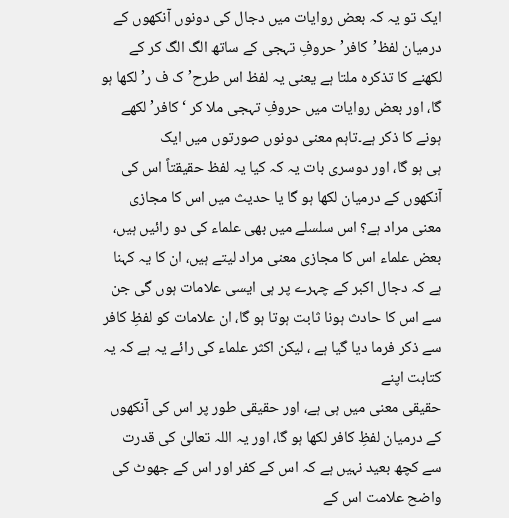ایک تو یہ کہ بعض روایات میں دجال کی دونوں آنکھوں کے درمیان لفظ’کافر’ حروفِ تہجی کے ساتھ الگ الگ کر کے لکھنے کا تذکرہ ملتا ہے یعنی یہ لفظ اس طرح’ک ف ر’ لکھا ہو گا، اور بعض روایات میں حروفِ تہجی ملا کر ‘کافر’ لکھے ہونے کا ذکر ہے۔تاہم معنی دونوں صورتوں میں ایک
ہی ہو گا، اور دوسری بات یہ کہ کیا یہ لفظ حقیقتاً اس کی آنکھوں کے درمیان لکھا ہو گا یا حدیث میں اس کا مجازی معنی مراد ہے؟ اس سلسلے میں بھی علماء کی دو رائیں ہیں، بعض علماء اس کا مجازی معنی مراد لیتے ہیں، ان کا یہ کہنا ہے کہ دجال اکبر کے چہرے پر ہی ایسی علامات ہوں گی جن سے اس کا حادث ہونا ثابت ہوتا ہو گا، ان علامات کو لفظِ کافر سے ذکر فرما دیا گیا ہے ، لیکن اکثر علماء کی رائے یہ ہے کہ یہ کتابت اپنے
حقیقی معنی میں ہی ہے، اور حقیقی طور پر اس کی آنکھوں کے درمیان لفظِ کافر لکھا ہو گا، اور یہ اللہ تعالیٰ کی قدرت سے کچھ بعید نہیں ہے کہ اس کے کفر اور اس کے جھوٹ کی واضح علامت اس کے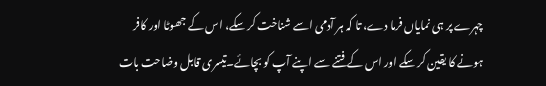چہرے پر ہی نمایاں فرما دے، تا کہ ہر آدمی اسے شناخت کر سکے، اس کے جھوٹا اور کافر ہونے کا یقین کر سکے اور اس کے فتنے سے اپنے آپ کو بچائے۔تیسری قابل وضاحت بات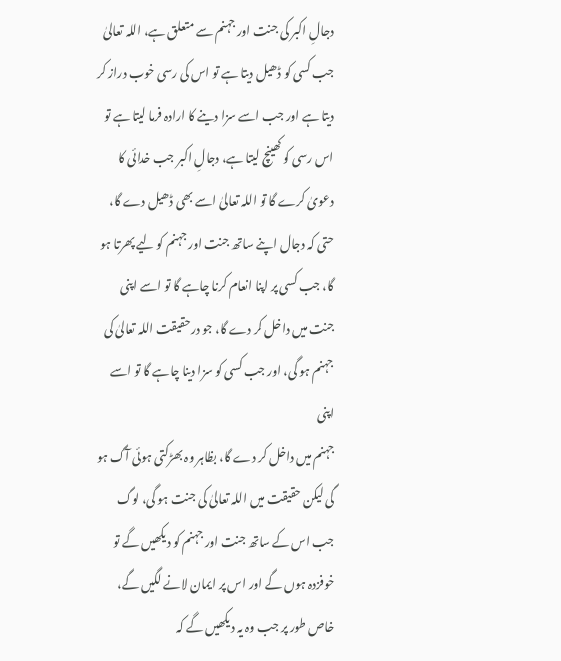دجالِ اکبر کی جنت اور جہنم سے متعلق ہے، اللہ تعالیٰ
جب کسی کو ڈھیل دیتا ہے تو اس کی رسی خوب دراز کر دیتا ہے اور جب اسے سزا دینے کا ارادہ فرما لیتا ہے تو اس رسی کو کھینچ لیتا ہے، دجالِ اکبر جب خدائی کا دعویٰ کرے گا تو اللہ تعالیٰ اسے بھی ڈھیل دے گا، حتی کہ دجال اپنے ساتھ جنت اور جہنم کو لیے پھرتا ہو گا، جب کسی پر اپنا انعام کرنا چاہے گا تو اسے اپنی جنت میں داخل کر دے گا، جو درحقیقت اللہ تعالیٰ کی جہنم ہو گی، اور جب کسی کو سزا دینا چاہے گا تو اسے اپنی
جہنم میں داخل کر دے گا، بظاہر وہ بھڑکتی ہوئی آگ ہو گی لیکن حقیقت میں اللہ تعالیٰ کی جنت ہو گی، لوگ جب اس کے ساتھ جنت اور جہنم کو دیکھیں گے تو خوفزدہ ہوں گے اور اس پر ایمان لانے لگیں گے، خاص طور پر جب وہ یہ دیکھیں گے کہ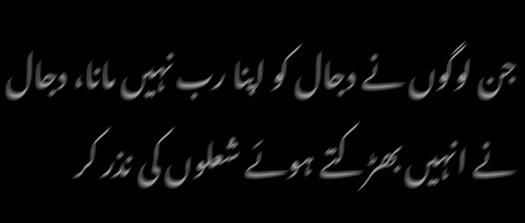جن لوگوں نے دجال کو اپنا رب نہیں مانا، دجال نے انہیں بھڑکتے ہوئے شعلوں کی نذر کر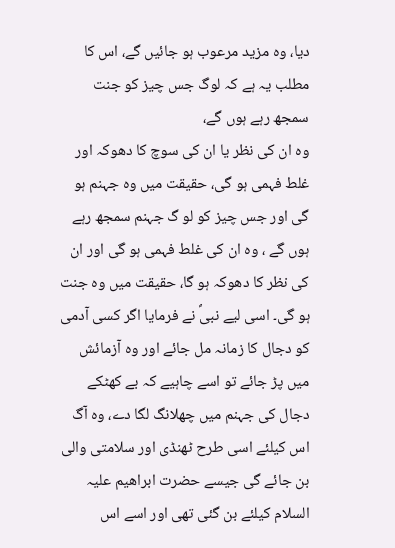دیا، وہ مزید مرعوب ہو جائیں گے، اس کا مطلب یہ ہے کہ لوگ جس چیز کو جنت سمجھ رہے ہوں گے،
وہ ان کی نظر یا ان کی سوچ کا دھوکہ اور غلط فہمی ہو گی، حقیقت میں وہ جہنم ہو گی اور جس چیز کو لو گ جہنم سمجھ رہے ہوں گے ، وہ ان کی غلط فہمی ہو گی اور ان کی نظر کا دھوکہ ہو گا، حقیقت میں وہ جنت ہو گی۔ اسی لیے نبیؐ نے فرمایا اگر کسی آدمی کو دجال کا زمانہ مل جائے اور وہ آزمائش میں پڑ جائے تو اسے چاہیے کہ بے کھٹکے دجال کی جہنم میں چھلانگ لگا دے، وہ آگ اس کیلئے اسی طرح ٹھنڈی اور سلامتی والی
بن جائے گی جیسے حضرت ابراھیم علیہ السلام کیلئے بن گئی تھی اور اسے اس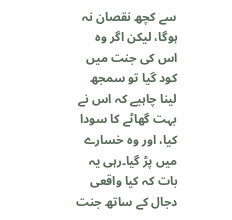سے کچھ نقصان نہ ہوگا، لیکن اگر وہ اس کی جنت میں کود گیا تو سمجھ لینا چاہیے کہ اس نے بہت گھاٹے کا سودا کیا، اور وہ خسارے میں پڑ گیا۔رہی یہ بات کہ کیا واقعی دجال کے ساتھ جنت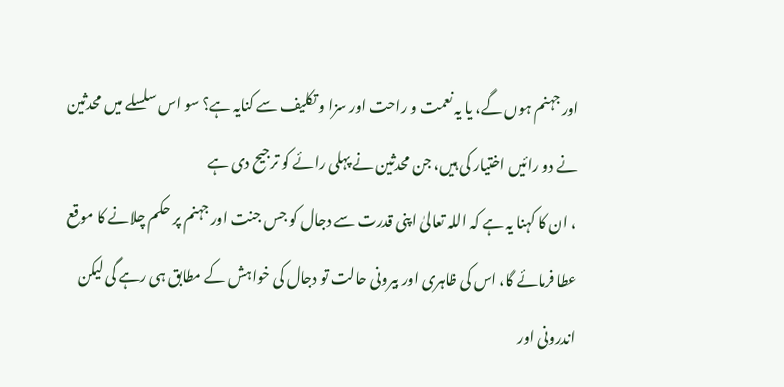اور جہنم ہوں گے، یا یہ نعمت و راحت اور سزا و تکلیف سے کنایہ ہے؟ سو اس سلسلے میں محدثین نے دو رائیں اختیار کی ہیں، جن محدثین نے پہلی رائے کو ترجیح دی ہے
، ان کا کہنا یہ ہے کہ اللہ تعالیٰ اپنی قدرت سے دجال کو جس جنت اور جہنم پر حکم چلانے کا موقع عطا فرمائے گا، اس کی ظاہری اور بیرونی حالت تو دجال کی خواہش کے مطابق ہی رہے گی لیکن اندرونی اور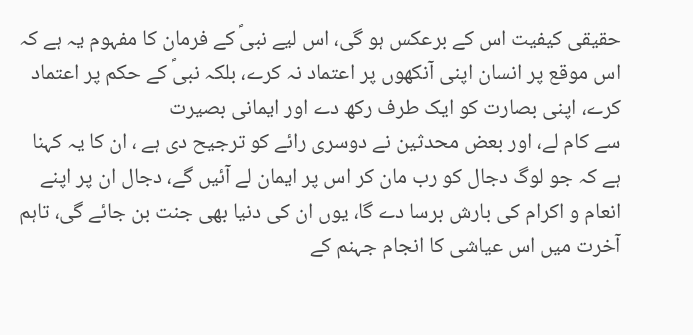حقیقی کیفیت اس کے برعکس ہو گی، اس لیے نبیؐ کے فرمان کا مفہوم یہ ہے کہ اس موقع پر انسان اپنی آنکھوں پر اعتماد نہ کرے، بلکہ نبیؐ کے حکم پر اعتماد کرے، اپنی بصارت کو ایک طرف رکھ دے اور ایمانی بصیرت
سے کام لے، اور بعض محدثین نے دوسری رائے کو ترجیح دی ہے ، ان کا یہ کہنا ہے کہ جو لوگ دجال کو رب مان کر اس پر ایمان لے آئیں گے، دجال ان پر اپنے انعام و اکرام کی بارش برسا دے گا، یوں ان کی دنیا بھی جنت بن جائے گی، تاہم آخرت میں اس عیاشی کا انجام جہنم کے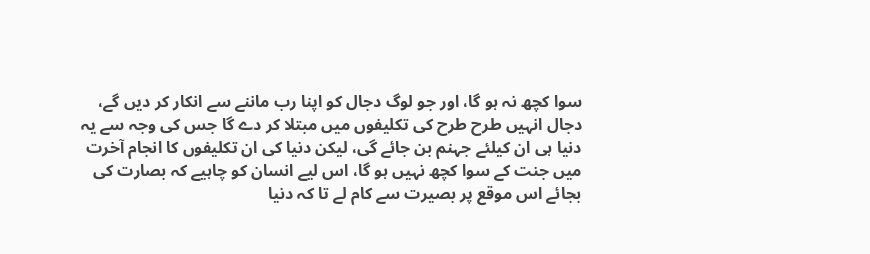سوا کچھ نہ ہو گا، اور جو لوگ دجال کو اپنا رب ماننے سے انکار کر دیں گے، دجال انہیں طرح طرح کی تکلیفوں میں مبتلا کر دے گا جس کی وجہ سے یہ
دنیا ہی ان کیلئے جہنم بن جائے گی، لیکن دنیا کی ان تکلیفوں کا انجام آخرت میں جنت کے سوا کچھ نہیں ہو گا، اس لیے انسان کو چاہیے کہ بصارت کی بجائے اس موقع پر بصیرت سے کام لے تا کہ دنیا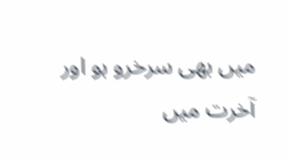میں بھی سرخرو ہو اور آخرت میں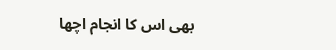بھی اس کا انجام اچھا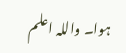ہوا۔ واللہ اعلم